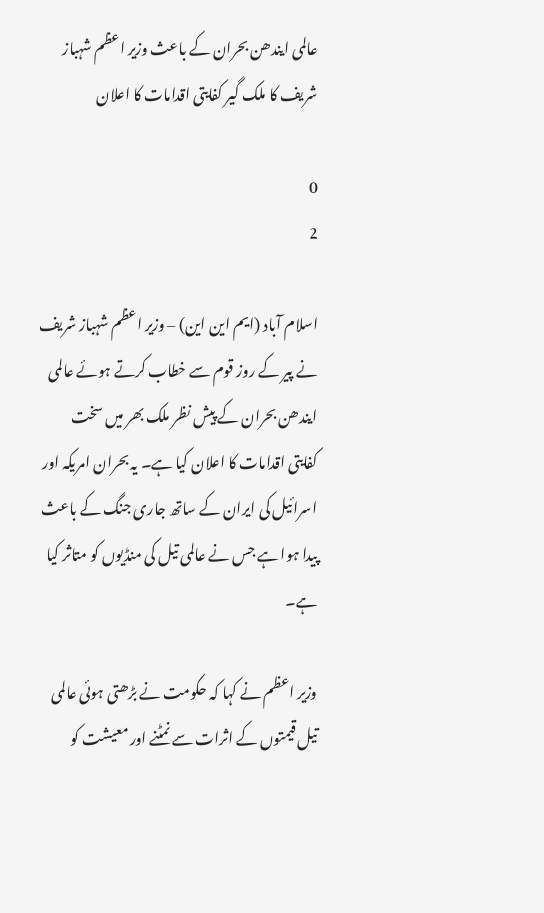عالمی ایندھن بحران کے باعث وزیر اعظم شہباز شریف کا ملک گیر کفایتی اقدامات کا اعلان

0
2

اسلام آباد (ایم این این) – وزیر اعظم شہباز شریف نے پیر کے روز قوم سے خطاب کرتے ہوئے عالمی ایندھن بحران کے پیش نظر ملک بھر میں سخت کفایتی اقدامات کا اعلان کیا ہے۔ یہ بحران امریکہ اور اسرائیل کی ایران کے ساتھ جاری جنگ کے باعث پیدا ہوا ہے جس نے عالمی تیل کی منڈیوں کو متاثر کیا ہے۔

وزیر اعظم نے کہا کہ حکومت نے بڑھتی ہوئی عالمی تیل قیمتوں کے اثرات سے نمٹنے اور معیشت کو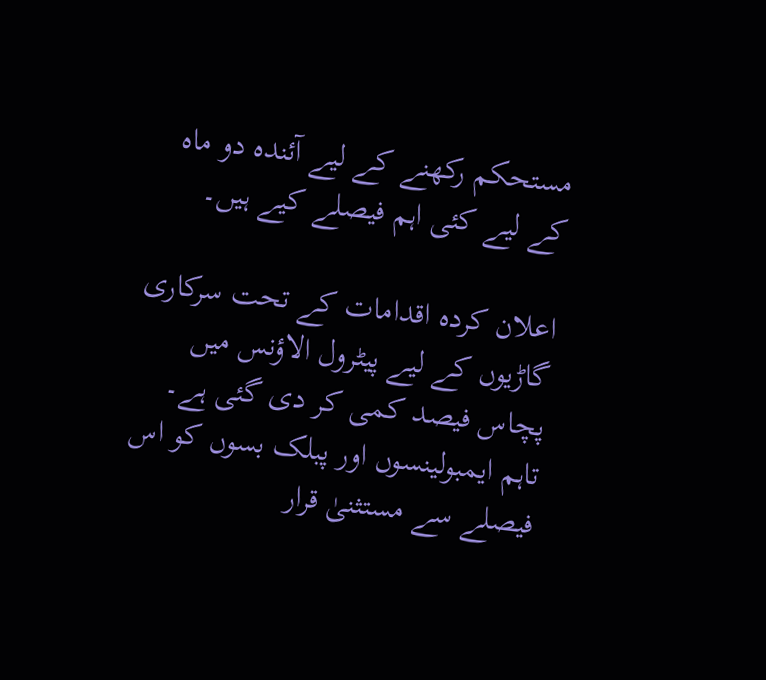مستحکم رکھنے کے لیے آئندہ دو ماہ کے لیے کئی اہم فیصلے کیے ہیں۔

اعلان کردہ اقدامات کے تحت سرکاری گاڑیوں کے لیے پیٹرول الاؤنس میں پچاس فیصد کمی کر دی گئی ہے۔ تاہم ایمبولینسوں اور پبلک بسوں کو اس فیصلے سے مستثنیٰ قرار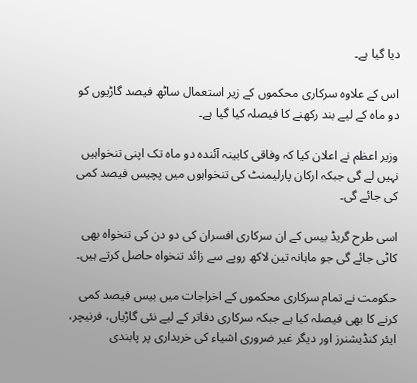دیا گیا ہے۔

اس کے علاوہ سرکاری محکموں کے زیر استعمال ساٹھ فیصد گاڑیوں کو دو ماہ کے لیے بند رکھنے کا فیصلہ کیا گیا ہے۔

وزیر اعظم نے اعلان کیا کہ وفاقی کابینہ آئندہ دو ماہ تک اپنی تنخواہیں نہیں لے گی جبکہ ارکان پارلیمنٹ کی تنخواہوں میں پچیس فیصد کمی کی جائے گی۔

اسی طرح گریڈ بیس کے ان سرکاری افسران کی دو دن کی تنخواہ بھی کاٹی جائے گی جو ماہانہ تین لاکھ روپے سے زائد تنخواہ حاصل کرتے ہیں۔

حکومت نے تمام سرکاری محکموں کے اخراجات میں بیس فیصد کمی کرنے کا بھی فیصلہ کیا ہے جبکہ سرکاری دفاتر کے لیے نئی گاڑیاں، فرنیچر، ایئر کنڈیشنرز اور دیگر غیر ضروری اشیاء کی خریداری پر پابندی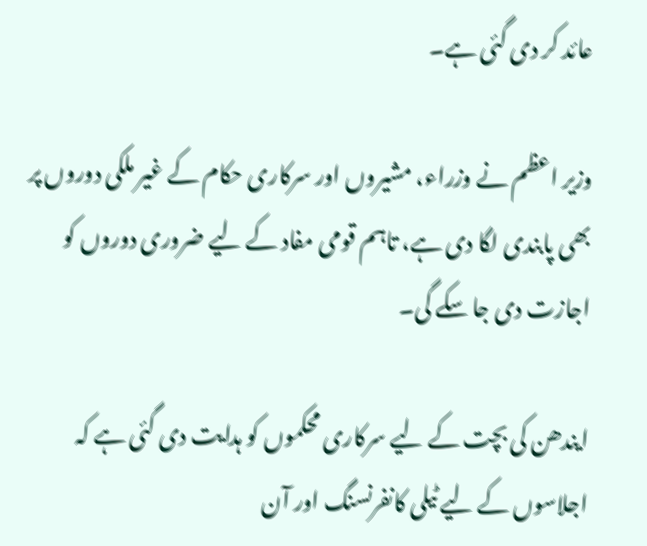عائد کر دی گئی ہے۔

وزیر اعظم نے وزراء، مشیروں اور سرکاری حکام کے غیر ملکی دوروں پر بھی پابندی لگا دی ہے، تاہم قومی مفاد کے لیے ضروری دوروں کو اجازت دی جا سکے گی۔

ایندھن کی بچت کے لیے سرکاری محکموں کو ہدایت دی گئی ہے کہ اجلاسوں کے لیے ٹیلی کانفرنسنگ اور آن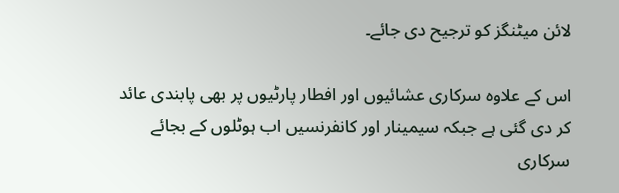لائن میٹنگز کو ترجیح دی جائے۔

اس کے علاوہ سرکاری عشائیوں اور افطار پارٹیوں پر بھی پابندی عائد کر دی گئی ہے جبکہ سیمینار اور کانفرنسیں اب ہوٹلوں کے بجائے سرکاری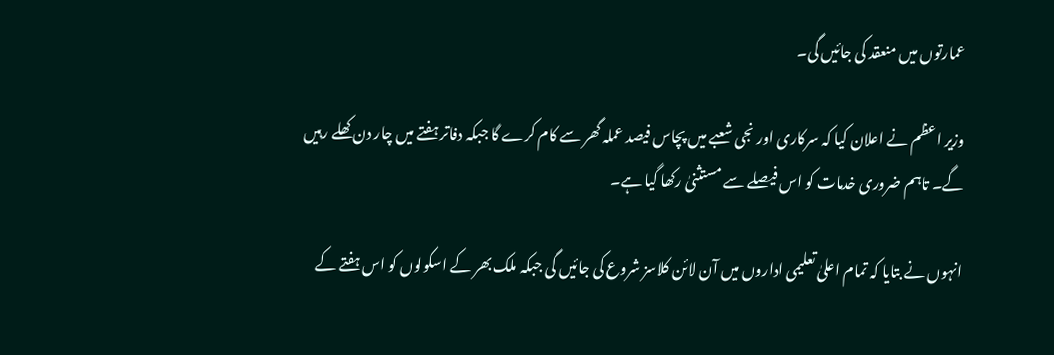عمارتوں میں منعقد کی جائیں گی۔

وزیر اعظم نے اعلان کیا کہ سرکاری اور نجی شعبے میں پچاس فیصد عملہ گھر سے کام کرے گا جبکہ دفاتر ہفتے میں چار دن کھلے رہیں گے۔ تاہم ضروری خدمات کو اس فیصلے سے مستثنیٰ رکھا گیا ہے۔

انہوں نے بتایا کہ تمام اعلیٰ تعلیمی اداروں میں آن لائن کلاسز شروع کی جائیں گی جبکہ ملک بھر کے اسکولوں کو اس ہفتے کے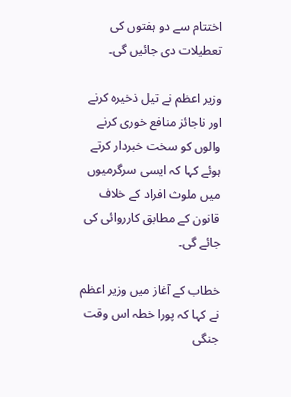اختتام سے دو ہفتوں کی تعطیلات دی جائیں گی۔

وزیر اعظم نے تیل ذخیرہ کرنے اور ناجائز منافع خوری کرنے والوں کو سخت خبردار کرتے ہوئے کہا کہ ایسی سرگرمیوں میں ملوث افراد کے خلاف قانون کے مطابق کارروائی کی جائے گی۔

خطاب کے آغاز میں وزیر اعظم نے کہا کہ پورا خطہ اس وقت جنگی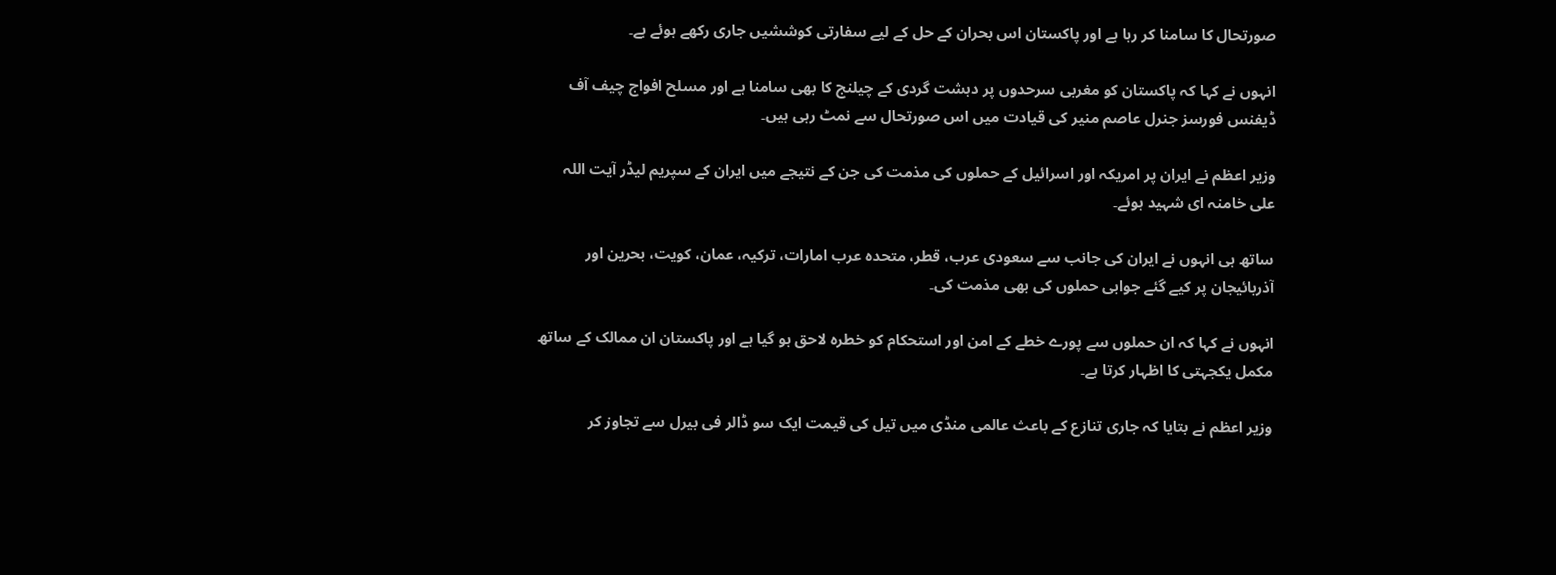صورتحال کا سامنا کر رہا ہے اور پاکستان اس بحران کے حل کے لیے سفارتی کوششیں جاری رکھے ہوئے ہے۔

انہوں نے کہا کہ پاکستان کو مغربی سرحدوں پر دہشت گردی کے چیلنج کا بھی سامنا ہے اور مسلح افواج چیف آف ڈیفنس فورسز جنرل عاصم منیر کی قیادت میں اس صورتحال سے نمٹ رہی ہیں۔

وزیر اعظم نے ایران پر امریکہ اور اسرائیل کے حملوں کی مذمت کی جن کے نتیجے میں ایران کے سپریم لیڈر آیت اللہ علی خامنہ ای شہید ہوئے۔

ساتھ ہی انہوں نے ایران کی جانب سے سعودی عرب، قطر، متحدہ عرب امارات، ترکیہ، عمان، کویت، بحرین اور آذربائیجان پر کیے گئے جوابی حملوں کی بھی مذمت کی۔

انہوں نے کہا کہ ان حملوں سے پورے خطے کے امن اور استحکام کو خطرہ لاحق ہو گیا ہے اور پاکستان ان ممالک کے ساتھ مکمل یکجہتی کا اظہار کرتا ہے۔

وزیر اعظم نے بتایا کہ جاری تنازع کے باعث عالمی منڈی میں تیل کی قیمت ایک سو ڈالر فی بیرل سے تجاوز کر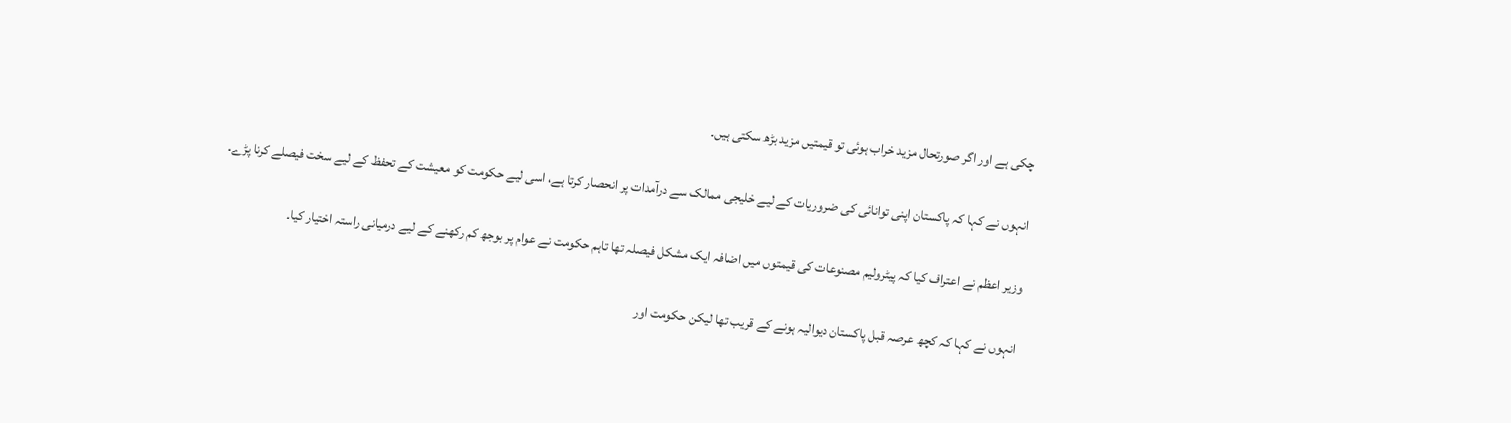چکی ہے اور اگر صورتحال مزید خراب ہوئی تو قیمتیں مزید بڑھ سکتی ہیں۔

انہوں نے کہا کہ پاکستان اپنی توانائی کی ضروریات کے لیے خلیجی ممالک سے درآمدات پر انحصار کرتا ہے، اسی لیے حکومت کو معیشت کے تحفظ کے لیے سخت فیصلے کرنا پڑے۔

وزیر اعظم نے اعتراف کیا کہ پیٹرولیم مصنوعات کی قیمتوں میں اضافہ ایک مشکل فیصلہ تھا تاہم حکومت نے عوام پر بوجھ کم رکھنے کے لیے درمیانی راستہ اختیار کیا۔

انہوں نے کہا کہ کچھ عرصہ قبل پاکستان دیوالیہ ہونے کے قریب تھا لیکن حکومت اور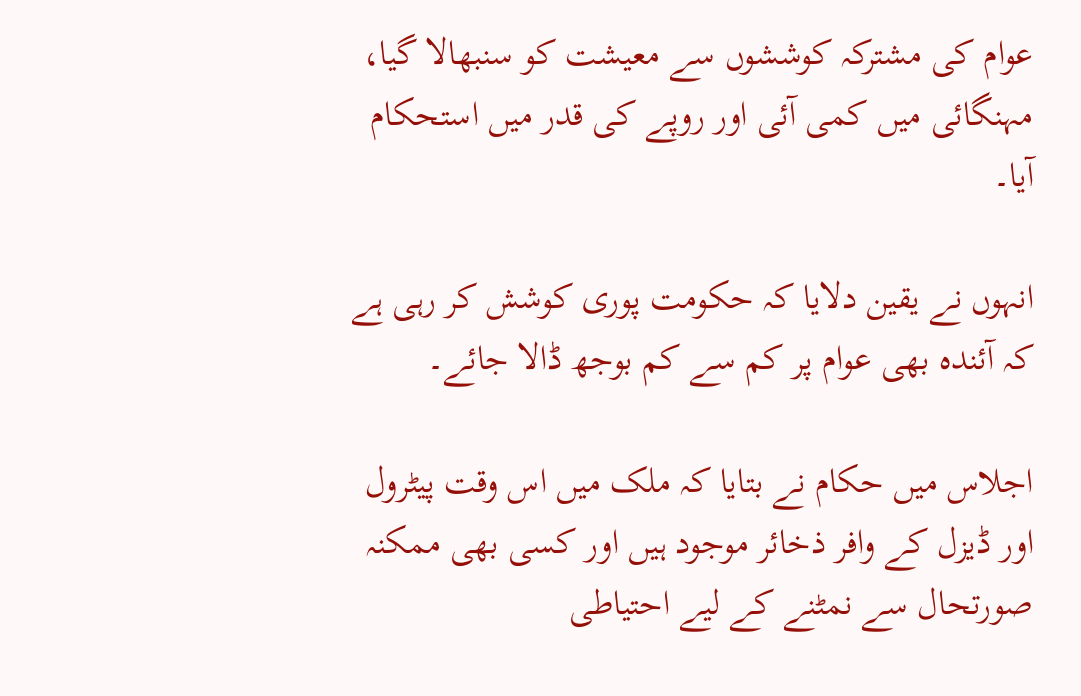عوام کی مشترکہ کوششوں سے معیشت کو سنبھالا گیا، مہنگائی میں کمی آئی اور روپے کی قدر میں استحکام آیا۔

انہوں نے یقین دلایا کہ حکومت پوری کوشش کر رہی ہے کہ آئندہ بھی عوام پر کم سے کم بوجھ ڈالا جائے۔

اجلاس میں حکام نے بتایا کہ ملک میں اس وقت پیٹرول اور ڈیزل کے وافر ذخائر موجود ہیں اور کسی بھی ممکنہ صورتحال سے نمٹنے کے لیے احتیاطی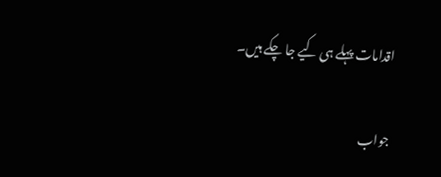اقدامات پہلے ہی کیے جا چکے ہیں۔

جواب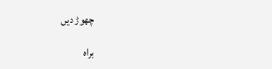چھوڑ دیں

براہ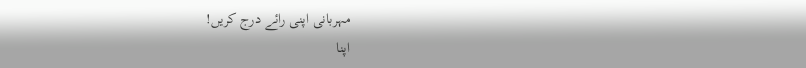مہربانی اپنی رائے درج کریں!
اپنا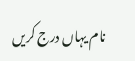نام یہاں درج کریں